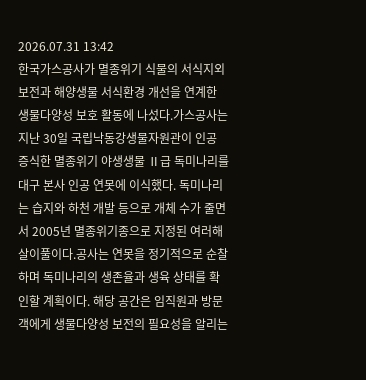2026.07.31 13:42
한국가스공사가 멸종위기 식물의 서식지외 보전과 해양생물 서식환경 개선을 연계한 생물다양성 보호 활동에 나섰다.가스공사는 지난 30일 국립낙동강생물자원관이 인공 증식한 멸종위기 야생생물 Ⅱ급 독미나리를 대구 본사 인공 연못에 이식했다. 독미나리는 습지와 하천 개발 등으로 개체 수가 줄면서 2005년 멸종위기종으로 지정된 여러해살이풀이다.공사는 연못을 정기적으로 순찰하며 독미나리의 생존율과 생육 상태를 확인할 계획이다. 해당 공간은 임직원과 방문객에게 생물다양성 보전의 필요성을 알리는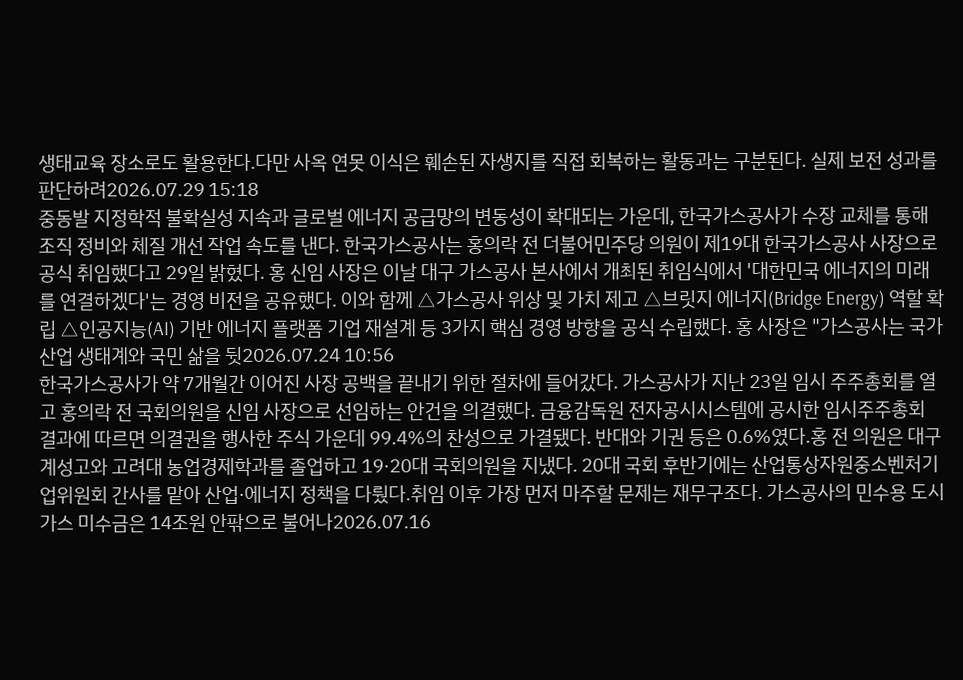생태교육 장소로도 활용한다.다만 사옥 연못 이식은 훼손된 자생지를 직접 회복하는 활동과는 구분된다. 실제 보전 성과를 판단하려2026.07.29 15:18
중동발 지정학적 불확실성 지속과 글로벌 에너지 공급망의 변동성이 확대되는 가운데, 한국가스공사가 수장 교체를 통해 조직 정비와 체질 개선 작업 속도를 낸다. 한국가스공사는 홍의락 전 더불어민주당 의원이 제19대 한국가스공사 사장으로 공식 취임했다고 29일 밝혔다. 홍 신임 사장은 이날 대구 가스공사 본사에서 개최된 취임식에서 '대한민국 에너지의 미래를 연결하겠다'는 경영 비전을 공유했다. 이와 함께 △가스공사 위상 및 가치 제고 △브릿지 에너지(Bridge Energy) 역할 확립 △인공지능(AI) 기반 에너지 플랫폼 기업 재설계 등 3가지 핵심 경영 방향을 공식 수립했다. 홍 사장은 "가스공사는 국가 산업 생태계와 국민 삶을 뒷2026.07.24 10:56
한국가스공사가 약 7개월간 이어진 사장 공백을 끝내기 위한 절차에 들어갔다. 가스공사가 지난 23일 임시 주주총회를 열고 홍의락 전 국회의원을 신임 사장으로 선임하는 안건을 의결했다. 금융감독원 전자공시시스템에 공시한 임시주주총회 결과에 따르면 의결권을 행사한 주식 가운데 99.4%의 찬성으로 가결됐다. 반대와 기권 등은 0.6%였다.홍 전 의원은 대구 계성고와 고려대 농업경제학과를 졸업하고 19·20대 국회의원을 지냈다. 20대 국회 후반기에는 산업통상자원중소벤처기업위원회 간사를 맡아 산업·에너지 정책을 다뤘다.취임 이후 가장 먼저 마주할 문제는 재무구조다. 가스공사의 민수용 도시가스 미수금은 14조원 안팎으로 불어나2026.07.16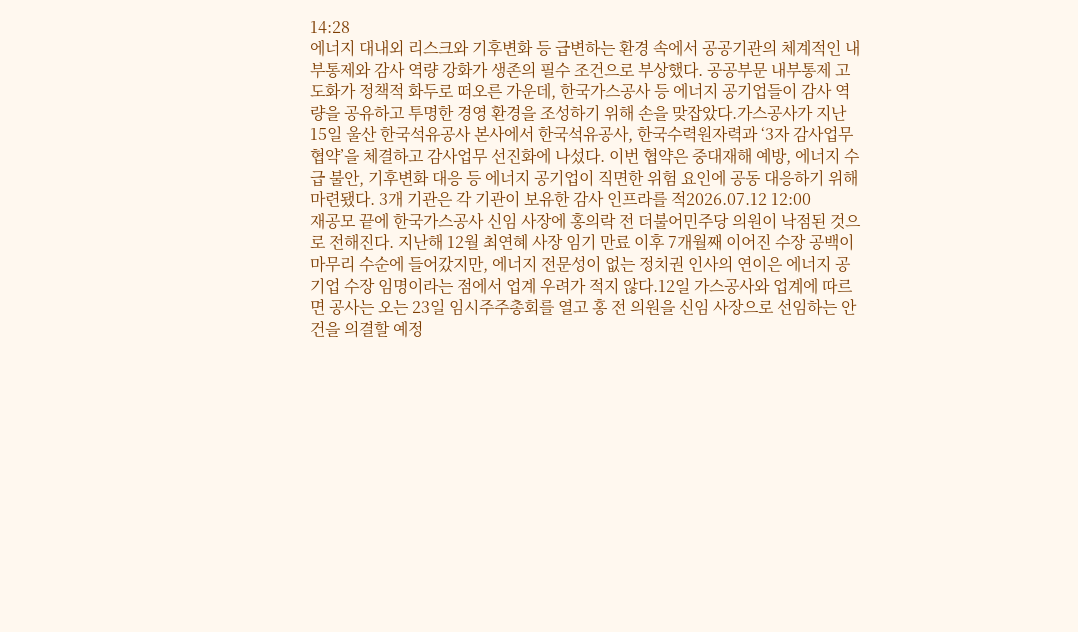14:28
에너지 대내외 리스크와 기후변화 등 급변하는 환경 속에서 공공기관의 체계적인 내부통제와 감사 역량 강화가 생존의 필수 조건으로 부상했다. 공공부문 내부통제 고도화가 정책적 화두로 떠오른 가운데, 한국가스공사 등 에너지 공기업들이 감사 역량을 공유하고 투명한 경영 환경을 조성하기 위해 손을 맞잡았다.가스공사가 지난 15일 울산 한국석유공사 본사에서 한국석유공사, 한국수력원자력과 ‘3자 감사업무 협약’을 체결하고 감사업무 선진화에 나섰다. 이번 협약은 중대재해 예방, 에너지 수급 불안, 기후변화 대응 등 에너지 공기업이 직면한 위험 요인에 공동 대응하기 위해 마련됐다. 3개 기관은 각 기관이 보유한 감사 인프라를 적2026.07.12 12:00
재공모 끝에 한국가스공사 신임 사장에 홍의락 전 더불어민주당 의원이 낙점된 것으로 전해진다. 지난해 12월 최연혜 사장 임기 만료 이후 7개월째 이어진 수장 공백이 마무리 수순에 들어갔지만, 에너지 전문성이 없는 정치권 인사의 연이은 에너지 공기업 수장 임명이라는 점에서 업계 우려가 적지 않다.12일 가스공사와 업계에 따르면 공사는 오는 23일 임시주주총회를 열고 홍 전 의원을 신임 사장으로 선임하는 안건을 의결할 예정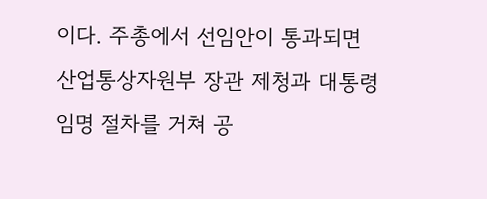이다. 주총에서 선임안이 통과되면 산업통상자원부 장관 제청과 대통령 임명 절차를 거쳐 공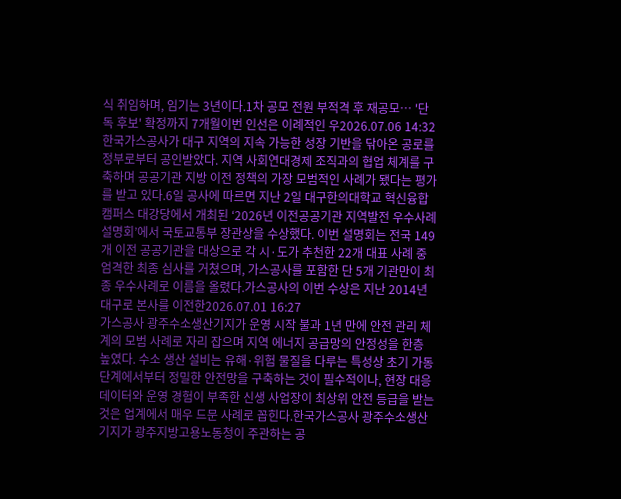식 취임하며, 임기는 3년이다.1차 공모 전원 부적격 후 재공모… '단독 후보' 확정까지 7개월이번 인선은 이례적인 우2026.07.06 14:32
한국가스공사가 대구 지역의 지속 가능한 성장 기반을 닦아온 공로를 정부로부터 공인받았다. 지역 사회연대경제 조직과의 협업 체계를 구축하며 공공기관 지방 이전 정책의 가장 모범적인 사례가 됐다는 평가를 받고 있다.6일 공사에 따르면 지난 2일 대구한의대학교 혁신융합캠퍼스 대강당에서 개최된 ‘2026년 이전공공기관 지역발전 우수사례 설명회’에서 국토교통부 장관상을 수상했다. 이번 설명회는 전국 149개 이전 공공기관을 대상으로 각 시·도가 추천한 22개 대표 사례 중 엄격한 최종 심사를 거쳤으며, 가스공사를 포함한 단 5개 기관만이 최종 우수사례로 이름을 올렸다.가스공사의 이번 수상은 지난 2014년 대구로 본사를 이전한2026.07.01 16:27
가스공사 광주수소생산기지가 운영 시작 불과 1년 만에 안전 관리 체계의 모범 사례로 자리 잡으며 지역 에너지 공급망의 안정성을 한층 높였다. 수소 생산 설비는 유해·위험 물질을 다루는 특성상 초기 가동 단계에서부터 정밀한 안전망을 구축하는 것이 필수적이나, 현장 대응 데이터와 운영 경험이 부족한 신생 사업장이 최상위 안전 등급을 받는 것은 업계에서 매우 드문 사례로 꼽힌다.한국가스공사 광주수소생산기지가 광주지방고용노동청이 주관하는 공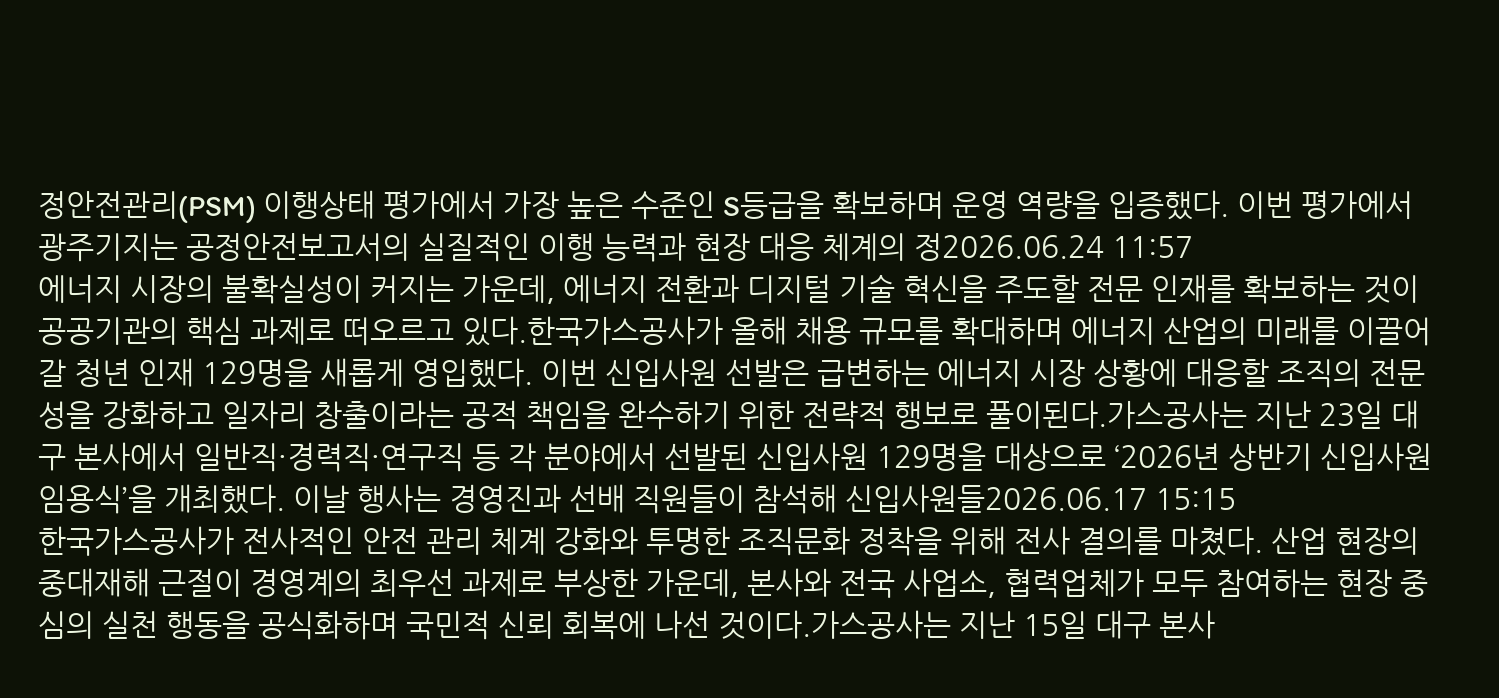정안전관리(PSM) 이행상태 평가에서 가장 높은 수준인 S등급을 확보하며 운영 역량을 입증했다. 이번 평가에서 광주기지는 공정안전보고서의 실질적인 이행 능력과 현장 대응 체계의 정2026.06.24 11:57
에너지 시장의 불확실성이 커지는 가운데, 에너지 전환과 디지털 기술 혁신을 주도할 전문 인재를 확보하는 것이 공공기관의 핵심 과제로 떠오르고 있다.한국가스공사가 올해 채용 규모를 확대하며 에너지 산업의 미래를 이끌어갈 청년 인재 129명을 새롭게 영입했다. 이번 신입사원 선발은 급변하는 에너지 시장 상황에 대응할 조직의 전문성을 강화하고 일자리 창출이라는 공적 책임을 완수하기 위한 전략적 행보로 풀이된다.가스공사는 지난 23일 대구 본사에서 일반직·경력직·연구직 등 각 분야에서 선발된 신입사원 129명을 대상으로 ‘2026년 상반기 신입사원 임용식’을 개최했다. 이날 행사는 경영진과 선배 직원들이 참석해 신입사원들2026.06.17 15:15
한국가스공사가 전사적인 안전 관리 체계 강화와 투명한 조직문화 정착을 위해 전사 결의를 마쳤다. 산업 현장의 중대재해 근절이 경영계의 최우선 과제로 부상한 가운데, 본사와 전국 사업소, 협력업체가 모두 참여하는 현장 중심의 실천 행동을 공식화하며 국민적 신뢰 회복에 나선 것이다.가스공사는 지난 15일 대구 본사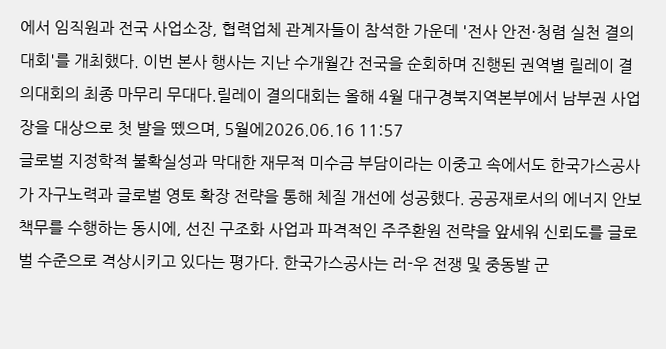에서 임직원과 전국 사업소장, 협력업체 관계자들이 참석한 가운데 '전사 안전·청렴 실천 결의대회'를 개최했다. 이번 본사 행사는 지난 수개월간 전국을 순회하며 진행된 권역별 릴레이 결의대회의 최종 마무리 무대다.릴레이 결의대회는 올해 4월 대구경북지역본부에서 남부권 사업장을 대상으로 첫 발을 뗐으며, 5월에2026.06.16 11:57
글로벌 지정학적 불확실성과 막대한 재무적 미수금 부담이라는 이중고 속에서도 한국가스공사가 자구노력과 글로벌 영토 확장 전략을 통해 체질 개선에 성공했다. 공공재로서의 에너지 안보 책무를 수행하는 동시에, 선진 구조화 사업과 파격적인 주주환원 전략을 앞세워 신뢰도를 글로벌 수준으로 격상시키고 있다는 평가다. 한국가스공사는 러-우 전쟁 및 중동발 군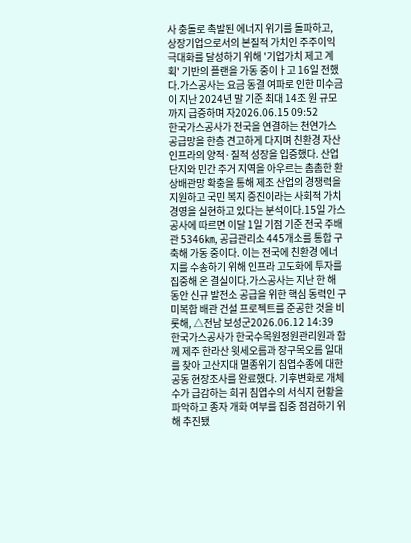사 충돌로 촉발된 에너지 위기를 돌파하고, 상장기업으로서의 본질적 가치인 주주이익 극대화를 달성하기 위해 '기업가치 제고 계획' 기반의 플랜을 가동 중이ㅏ고 16일 전했다.가스공사는 요금 동결 여파로 인한 미수금이 지난 2024년 말 기준 최대 14조 원 규모까지 급증하며 자2026.06.15 09:52
한국가스공사가 전국을 연결하는 천연가스 공급망을 한층 견고하게 다지며 친환경 자산 인프라의 양적·질적 성장을 입증했다. 산업단지와 민간 주거 지역을 아우르는 촘촘한 환상배관망 확충을 통해 제조 산업의 경쟁력을 지원하고 국민 복지 증진이라는 사회적 가치 경영을 실현하고 있다는 분석이다.15일 가스공사에 따르면 이달 1일 기점 기준 전국 주배관 5346㎞, 공급관리소 445개소를 통합 구축해 가동 중이다. 이는 전국에 친환경 에너지를 수송하기 위해 인프라 고도화에 투자를 집중해 온 결실이다.가스공사는 지난 한 해 동안 신규 발전소 공급을 위한 핵심 동력인 구미복합 배관 건설 프로젝트를 준공한 것을 비롯해, △전남 보성군2026.06.12 14:39
한국가스공사가 한국수목원정원관리원과 함께 제주 한라산 윗세오름과 장구목오름 일대를 찾아 고산지대 멸종위기 침엽수종에 대한 공동 현장조사를 완료했다. 기후변화로 개체수가 급감하는 희귀 침엽수의 서식지 현황을 파악하고 종자 개화 여부를 집중 점검하기 위해 추진됐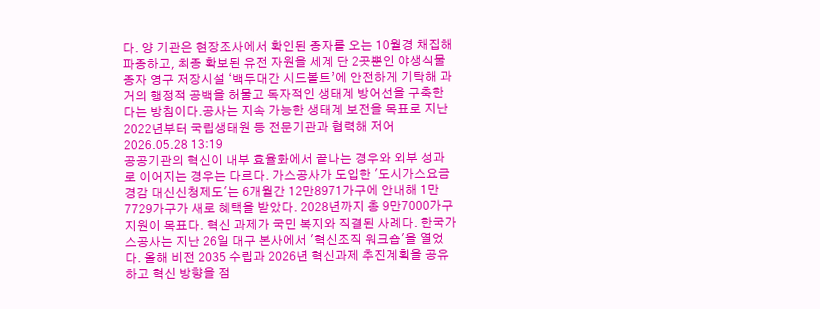다. 양 기관은 현장조사에서 확인된 종자를 오는 10월경 채집해 파종하고, 최종 확보된 유전 자원을 세계 단 2곳뿐인 야생식물 종자 영구 저장시설 ‘백두대간 시드볼트’에 안전하게 기탁해 과거의 행정적 공백을 허물고 독자적인 생태계 방어선을 구축한다는 방침이다.공사는 지속 가능한 생태계 보전을 목표로 지난 2022년부터 국립생태원 등 전문기관과 협력해 저어2026.05.28 13:19
공공기관의 혁신이 내부 효율화에서 끝나는 경우와 외부 성과로 이어지는 경우는 다르다. 가스공사가 도입한 '도시가스요금 경감 대신신청제도'는 6개월간 12만8971가구에 안내해 1만7729가구가 새로 혜택을 받았다. 2028년까지 총 9만7000가구 지원이 목표다. 혁신 과제가 국민 복지와 직결된 사례다. 한국가스공사는 지난 26일 대구 본사에서 '혁신조직 워크숍'을 열었다. 올해 비전 2035 수립과 2026년 혁신과제 추진계획을 공유하고 혁신 방향을 점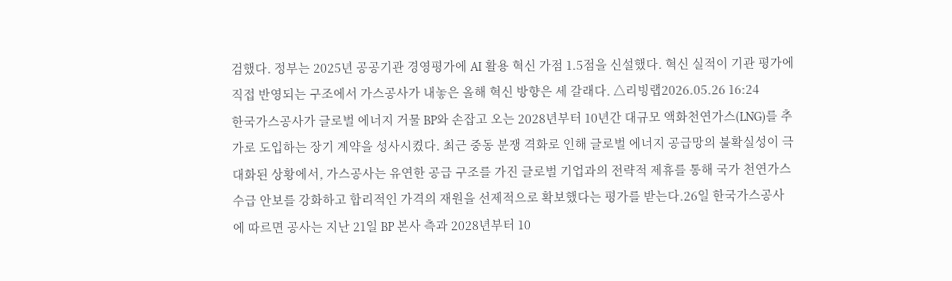검했다. 정부는 2025년 공공기관 경영평가에 AI 활용 혁신 가점 1.5점을 신설했다. 혁신 실적이 기관 평가에 직접 반영되는 구조에서 가스공사가 내놓은 올해 혁신 방향은 세 갈래다. △리빙랩2026.05.26 16:24
한국가스공사가 글로벌 에너지 거물 BP와 손잡고 오는 2028년부터 10년간 대규모 액화천연가스(LNG)를 추가로 도입하는 장기 계약을 성사시켰다. 최근 중동 분쟁 격화로 인해 글로벌 에너지 공급망의 불확실성이 극대화된 상황에서, 가스공사는 유연한 공급 구조를 가진 글로벌 기업과의 전략적 제휴를 통해 국가 천연가스 수급 안보를 강화하고 합리적인 가격의 재원을 선제적으로 확보했다는 평가를 받는다.26일 한국가스공사에 따르면 공사는 지난 21일 BP 본사 측과 2028년부터 10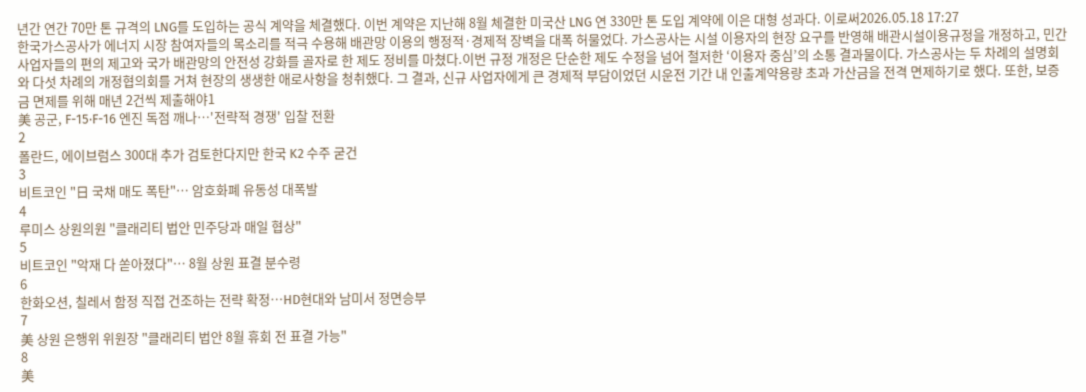년간 연간 70만 톤 규격의 LNG를 도입하는 공식 계약을 체결했다. 이번 계약은 지난해 8월 체결한 미국산 LNG 연 330만 톤 도입 계약에 이은 대형 성과다. 이로써2026.05.18 17:27
한국가스공사가 에너지 시장 참여자들의 목소리를 적극 수용해 배관망 이용의 행정적·경제적 장벽을 대폭 허물었다. 가스공사는 시설 이용자의 현장 요구를 반영해 배관시설이용규정을 개정하고, 민간 사업자들의 편의 제고와 국가 배관망의 안전성 강화를 골자로 한 제도 정비를 마쳤다.이번 규정 개정은 단순한 제도 수정을 넘어 철저한 ‘이용자 중심’의 소통 결과물이다. 가스공사는 두 차례의 설명회와 다섯 차례의 개정협의회를 거쳐 현장의 생생한 애로사항을 청취했다. 그 결과, 신규 사업자에게 큰 경제적 부담이었던 시운전 기간 내 인출계약용량 초과 가산금을 전격 면제하기로 했다. 또한, 보증금 면제를 위해 매년 2건씩 제출해야1
美 공군, F-15·F-16 엔진 독점 깨나…'전략적 경쟁' 입찰 전환
2
폴란드, 에이브럼스 300대 추가 검토한다지만 한국 K2 수주 굳건
3
비트코인 "日 국채 매도 폭탄"… 암호화폐 유동성 대폭발
4
루미스 상원의원 "클래리티 법안 민주당과 매일 협상"
5
비트코인 "악재 다 쏟아졌다"… 8월 상원 표결 분수령
6
한화오션, 칠레서 함정 직접 건조하는 전략 확정…HD현대와 남미서 정면승부
7
美 상원 은행위 위원장 "클래리티 법안 8월 휴회 전 표결 가능"
8
美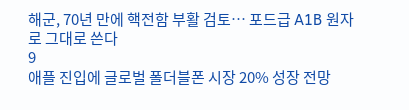해군, 70년 만에 핵전함 부활 검토… 포드급 A1B 원자로 그대로 쓴다
9
애플 진입에 글로벌 폴더블폰 시장 20% 성장 전망